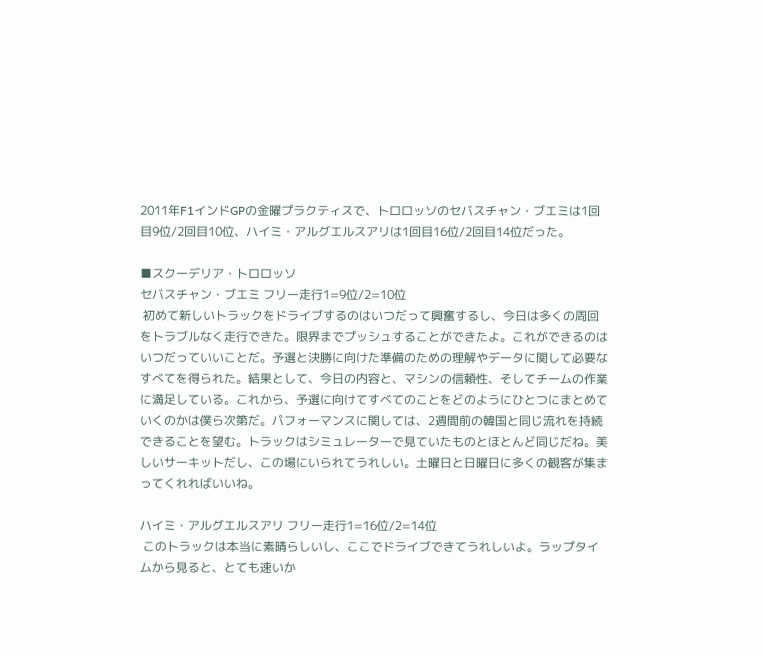2011年F1インドGPの金曜プラクティスで、トロロッソのセバスチャン・ブエミは1回目9位/2回目10位、ハイミ・アルグエルスアリは1回目16位/2回目14位だった。

■スクーデリア・トロロッソ
セバスチャン・ブエミ フリー走行1=9位/2=10位
 初めて新しいトラックをドライブするのはいつだって興奮するし、今日は多くの周回をトラブルなく走行できた。限界までプッシュすることができたよ。これができるのはいつだっていいことだ。予選と決勝に向けた準備のための理解やデータに関して必要なすべてを得られた。結果として、今日の内容と、マシンの信頼性、そしてチームの作業に満足している。これから、予選に向けてすべてのことをどのようにひとつにまとめていくのかは僕ら次第だ。パフォーマンスに関しては、2週間前の韓国と同じ流れを持続できることを望む。トラックはシミュレーターで見ていたものとほとんど同じだね。美しいサーキットだし、この場にいられてうれしい。土曜日と日曜日に多くの観客が集まってくれればいいね。

ハイミ・アルグエルスアリ フリー走行1=16位/2=14位
 このトラックは本当に素晴らしいし、ここでドライブできてうれしいよ。ラップタイムから見ると、とても速いか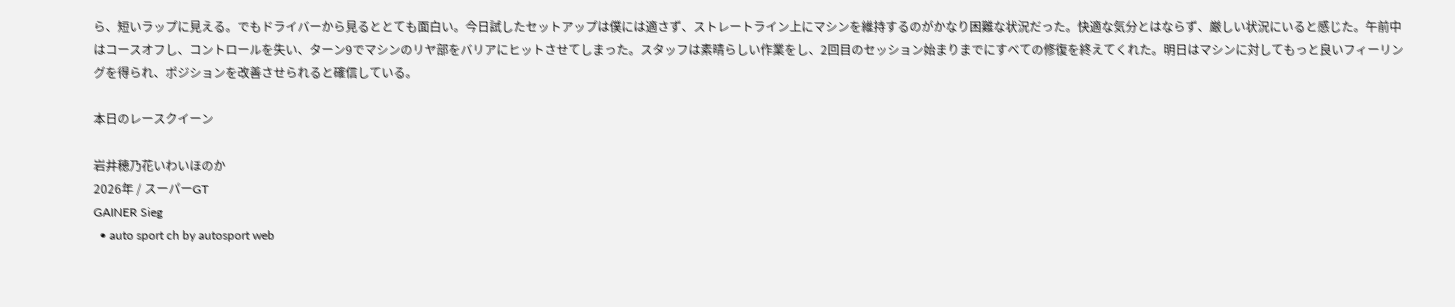ら、短いラップに見える。でもドライバーから見るととても面白い。今日試したセットアップは僕には適さず、ストレートライン上にマシンを維持するのがかなり困難な状況だった。快適な気分とはならず、厳しい状況にいると感じた。午前中はコースオフし、コントロールを失い、ターン9でマシンのリヤ部をバリアにヒットさせてしまった。スタッフは素晴らしい作業をし、2回目のセッション始まりまでにすべての修復を終えてくれた。明日はマシンに対してもっと良いフィーリングを得られ、ポジションを改善させられると確信している。

本日のレースクイーン

岩井穂乃花いわいほのか
2026年 / スーパーGT
GAINER Sieg
  • auto sport ch by autosport web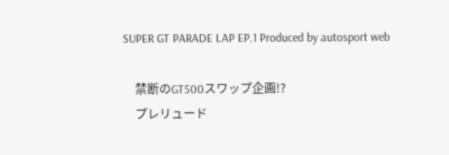SUPER GT PARADE LAP EP.1 Produced by autosport web

    禁断のGT500スワップ企画!?
    プレリュード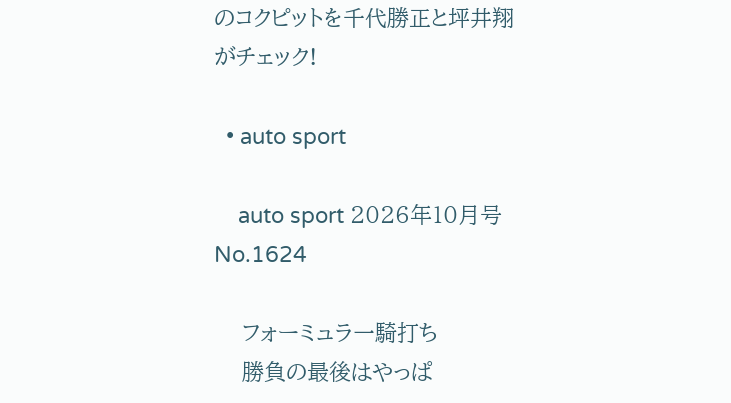のコクピットを千代勝正と坪井翔がチェック!

  • auto sport

    auto sport 2026年10月号 No.1624

    フォーミュラ一騎打ち
    勝負の最後はやっぱ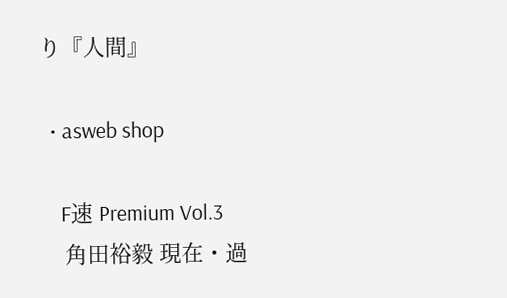り『人間』

  • asweb shop

    F速 Premium Vol.3
    角田裕毅 現在・過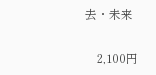去・未来

    2,100円